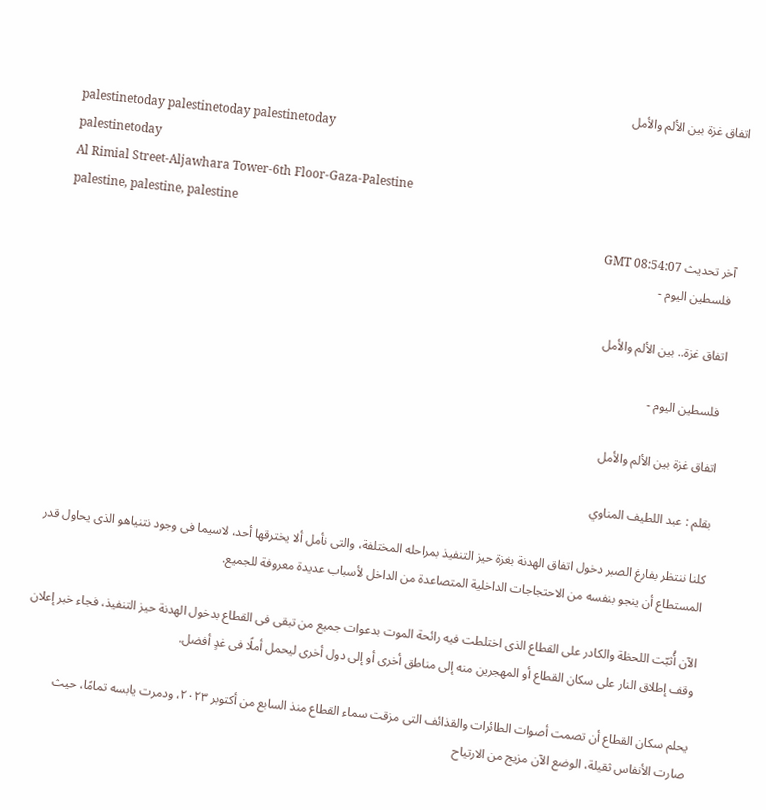اتفاق غزة بين الألم والأمل
palestinetoday palestinetoday palestinetoday
palestinetoday
Al Rimial Street-Aljawhara Tower-6th Floor-Gaza-Palestine
palestine, palestine, palestine
آخر تحديث GMT 08:54:07
 فلسطين اليوم -

اتفاق غزة.. بين الألم والأمل

 فلسطين اليوم -

اتفاق غزة بين الألم والأمل

بقلم : عبد اللطيف المناوي

كلنا ننتظر بفارغ الصبر دخول اتفاق الهدنة بغزة حيز التنفيذ بمراحله المختلفة، والتى نأمل ألا يخترقها أحد، لاسيما فى وجود نتنياهو الذى يحاول قدر المستطاع أن ينجو بنفسه من الاحتجاجات الداخلية المتصاعدة من الداخل لأسباب عديدة معروفة للجميع.

الآن أُثبّت اللحظة والكادر على القطاع الذى اختلطت فيه رائحة الموت بدعوات جميع من تبقى فى القطاع بدخول الهدنة حيز التنفيذ، فجاء خبر إعلان وقف إطلاق النار على سكان القطاع أو المهجرين منه إلى مناطق أخرى أو إلى دول أخرى ليحمل أملًا فى غدٍ أفضل.

يحلم سكان القطاع أن تصمت أصوات الطائرات والقذائف التى مزقت سماء القطاع منذ السابع من أكتوبر ٢٠٢٣، ودمرت يابسه تمامًا، حيث صارت الأنفاس ثقيلة، الوضع الآن مزيج من الارتياح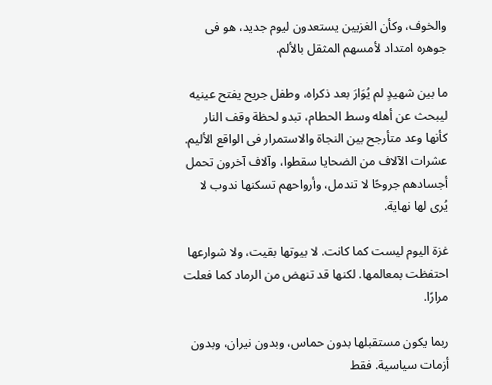والخوف، وكأن الغزيين يستعدون ليوم جديد، هو فى جوهره امتداد لأمسهم المثقل بالألم.

ما بين شهيدٍ لم يُوَارَ بعد ذكراه، وطفل جريح يفتح عينيه ليبحث عن أهله وسط الحطام، تبدو لحظة وقف النار كأنها وعد متأرجح بين النجاة والاستمرار فى الواقع الأليم. عشرات الآلاف من الضحايا سقطوا، وآلاف آخرون تحمل أجسادهم جروحًا لا تندمل، وأرواحهم تسكنها ندوب لا يُرى لها نهاية.

غزة اليوم ليست كما كانت. لا بيوتها بقيت، ولا شوارعها احتفظت بمعالمها. لكنها قد تنهض من الرماد كما فعلت مرارًا.

ربما يكون مستقبلها بدون حماس، وبدون نيران، وبدون أزمات سياسية. فقط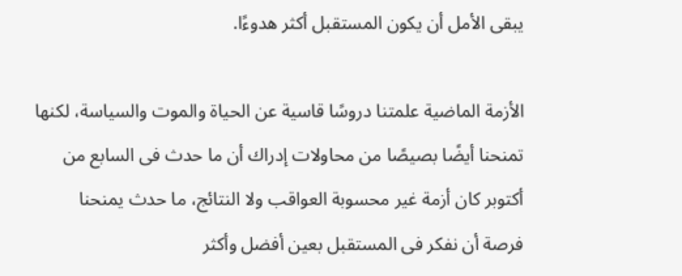يبقى الأمل أن يكون المستقبل أكثر هدوءًا.

الأزمة الماضية علمتنا دروسًا قاسية عن الحياة والموت والسياسة، لكنها تمنحنا أيضًا بصيصًا من محاولات إدراك أن ما حدث فى السابع من أكتوبر كان أزمة غير محسوبة العواقب ولا النتائج، ما حدث يمنحنا فرصة أن نفكر فى المستقبل بعين أفضل وأكثر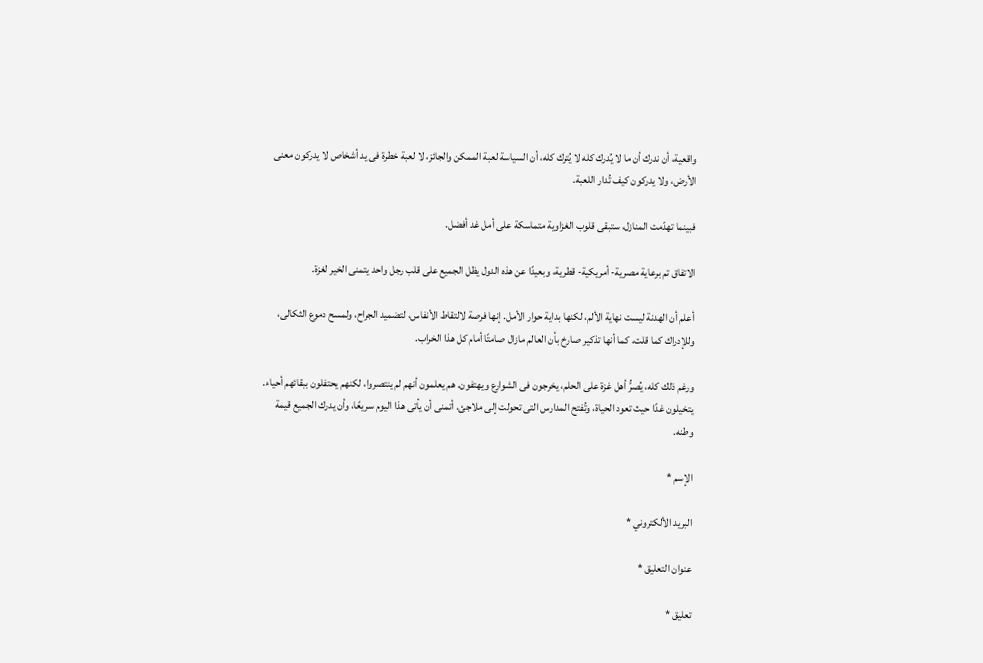واقعية، أن ندرك أن ما لا يُدرك كله لا يُترك كله، أن السياسة لعبة الممكن والجائز، لا لعبة خطرة فى يد أشخاص لا يدركون معنى الأرض، ولا يدركون كيف تُدار اللعبة.

فبينما تهدّمت المنازل، ستبقى قلوب الغزاوية متماسكة على أمل غد أفضل.

الاتفاق تم برعاية مصرية- أمريكية- قطرية، وبعيدًا عن هذه الدول يظل الجميع على قلب رجل واحد يتمنى الخير لغزة.

أعلم أن الهدنة ليست نهاية الألم، لكنها بداية حوار الأمل. إنها فرصة لالتقاط الأنفاس، لتضميد الجراح، ولمسح دموع الثكالى، وللإدراك كما قلت، كما أنها تذكير صارخ بأن العالم مازال صامتًا أمام كل هذا الخراب.

ورغم ذلك كله، يُصرُّ أهل غزة على الحلم، يخرجون فى الشوارع ويهتفون. هم يعلمون أنهم لم ينتصروا، لكنهم يحتفلون ببقائهم أحياء. يتخيلون غدًا حيث تعود الحياة، وتُفتح المدارس التى تحولت إلى ملاجئ. أتمنى أن يأتى هذا اليوم سريعًا، وأن يدرك الجميع قيمة وطنه.

الإسم *

البريد الألكتروني *

عنوان التعليق *

تعليق *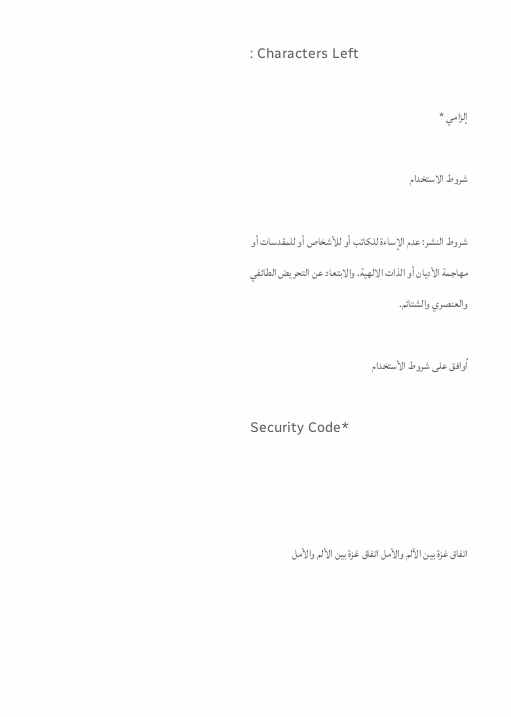: Characters Left

إلزامي *

شروط الاستخدام

شروط النشر: عدم الإساءة للكاتب أو للأشخاص أو للمقدسات أو مهاجمة الأديان أو الذات الالهية. والابتعاد عن التحريض الطائفي والعنصري والشتائم.

اُوافق على شروط الأستخدام

Security Code*



اتفاق غزة بين الألم والأمل اتفاق غزة بين الألم والأمل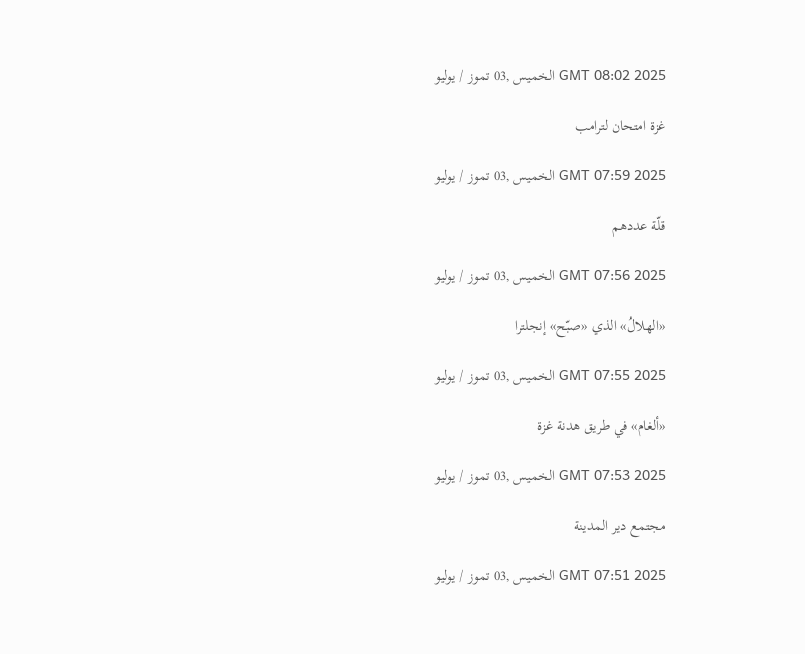GMT 08:02 2025 الخميس ,03 تموز / يوليو

غزة امتحان لترامب

GMT 07:59 2025 الخميس ,03 تموز / يوليو

قلّة عددهم

GMT 07:56 2025 الخميس ,03 تموز / يوليو

«الهلالُ» الذي «صبّح» إنجلترا

GMT 07:55 2025 الخميس ,03 تموز / يوليو

«ألغام» في طريق هدنة غزة

GMT 07:53 2025 الخميس ,03 تموز / يوليو

مجتمع دير المدينة

GMT 07:51 2025 الخميس ,03 تموز / يوليو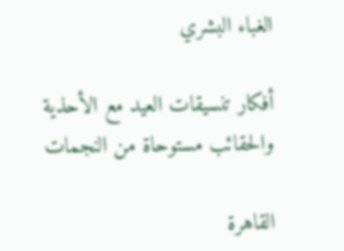الغباء البشري

أفكار تنسيقات العيد مع الأحذية والحقائب مستوحاة من النجمات

القاهرة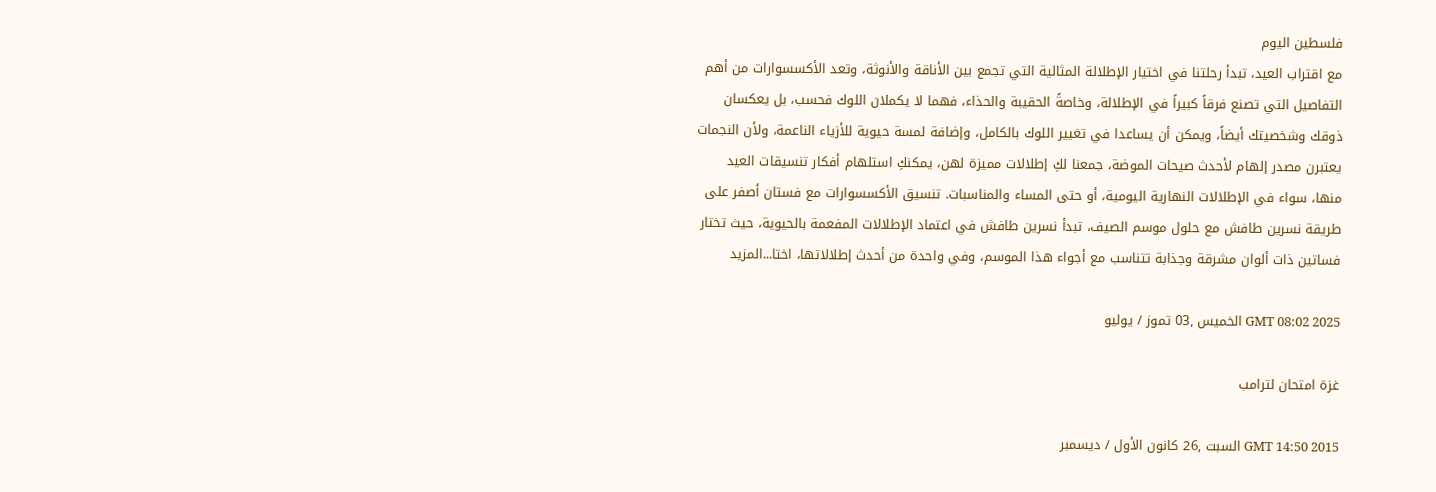فلسطين اليوم
مع اقتراب العيد، تبدأ رحلتنا في اختيار الإطلالة المثالية التي تجمع بين الأناقة والأنوثة، وتعد الأكسسوارات من أهم التفاصيل التي تصنع فرقاً كبيراً في الإطلالة، وخاصةً الحقيبة والحذاء، فهما لا يكملان اللوك فحسب، بل يعكسان ذوقك وشخصيتك أيضاً، ويمكن أن يساعدا في تغيير اللوك بالكامل، وإضافة لمسة حيوية للأزياء الناعمة، ولأن النجمات يعتبرن مصدر إلهام لأحدث صيحات الموضة، جمعنا لكِ إطلالات مميزة لهن، يمكنكِ استلهام أفكار تنسيقات العيد منها، سواء في الإطلالات النهارية اليومية، أو حتى المساء والمناسبات. تنسيق الأكسسوارات مع فستان أصفر على طريقة نسرين طافش مع حلول موسم الصيف، تبدأ نسرين طافش في اعتماد الإطلالات المفعمة بالحيوية، حيث تختار فساتين ذات ألوان مشرقة وجذابة تتناسب مع أجواء هذا الموسم، وفي واحدة من أحدث إطلالاتها، اختا...المزيد

GMT 08:02 2025 الخميس ,03 تموز / يوليو

غزة امتحان لترامب

GMT 14:50 2015 السبت ,26 كانون الأول / ديسمبر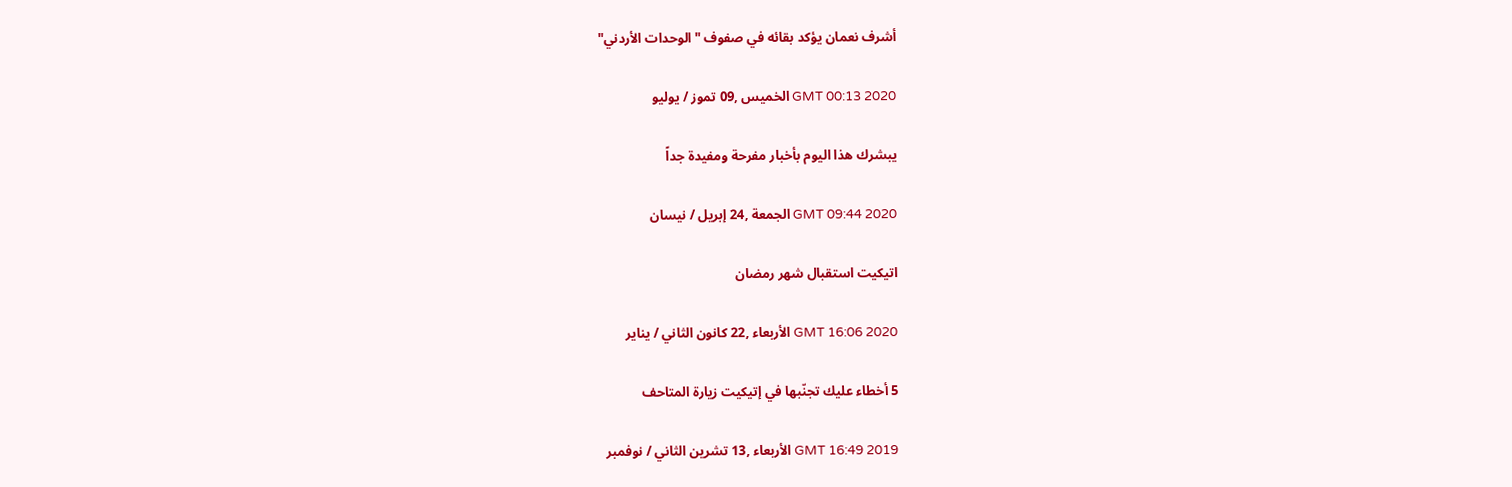أشرف نعمان يؤكد بقائه في صفوف "الوحدات الأردني"

GMT 00:13 2020 الخميس ,09 تموز / يوليو

يبشرك هذا اليوم بأخبار مفرحة ومفيدة جداً

GMT 09:44 2020 الجمعة ,24 إبريل / نيسان

اتيكيت استقبال شهر رمضان

GMT 16:06 2020 الأربعاء ,22 كانون الثاني / يناير

5 أخطاء عليك تجنّبها في إتيكيت زيارة المتاحف

GMT 16:49 2019 الأربعاء ,13 تشرين الثاني / نوفمبر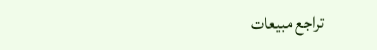تراجع مبيعات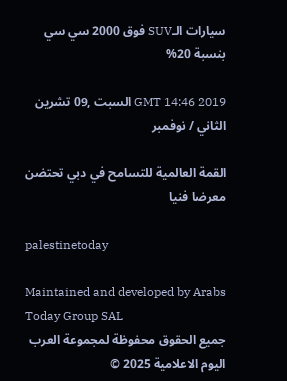سيارات الـSUV فوق 2000 سي سي بنسبة 20%

GMT 14:46 2019 السبت ,09 تشرين الثاني / نوفمبر

القمة العالمية للتسامح في دبي تحتضن معرضا فنيا

palestinetoday

Maintained and developed by Arabs Today Group SAL
جميع الحقوق محفوظة لمجموعة العرب اليوم الاعلامية 2025 ©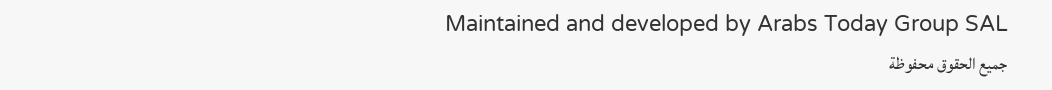Maintained and developed by Arabs Today Group SAL
جميع الحقوق محفوظة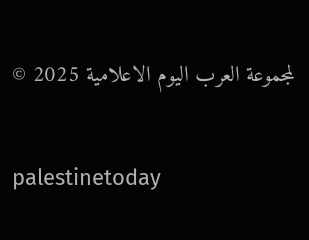لمجموعة العرب اليوم الاعلامية 2025 ©

palestinetoday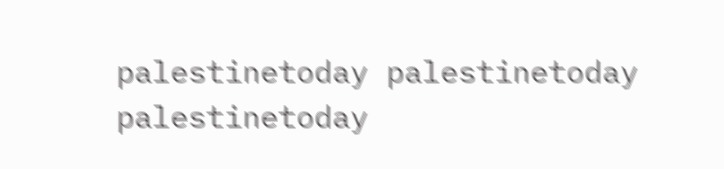palestinetoday palestinetoday palestinetoday